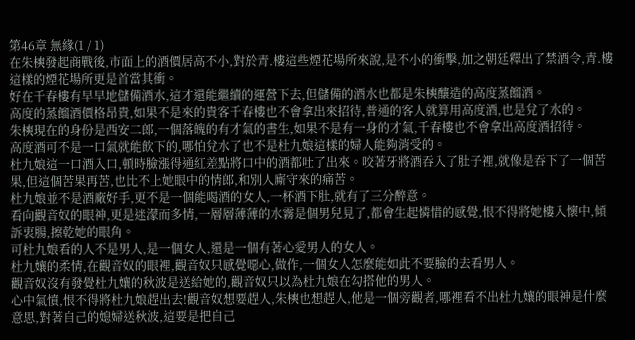第46章 無緣(1 / 1)
在朱樉發起商戰後,市面上的酒價居高不小,對於青.樓這些煙花場所來說,是不小的衝擊,加之朝廷釋出了禁酒令,青.樓這樣的煙花場所更是首當其衝。
好在千春樓有早早地儲備酒水,這才還能繼續的運營下去,但儲備的酒水也都是朱樉釀造的高度蒸餾酒。
高度的蒸餾酒價格昂貴,如果不是來的貴客千春樓也不會拿出來招待,普通的客人就算用高度酒,也是兌了水的。
朱樉現在的身份是西安二郎,一個落魄的有才氣的書生,如果不是有一身的才氣,千春樓也不會拿出高度酒招待。
高度酒可不是一口氣就能飲下的,哪怕兌水了也不是杜九娘這樣的婦人能夠消受的。
杜九娘這一口酒入口,頓時臉漲得通紅差點將口中的酒都吐了出來。咬著牙將酒吞入了肚子裡,就像是吞下了一個苦果,但這個苦果再苦,也比不上她眼中的情郎,和別人廝守來的痛苦。
杜九娘並不是酒廠好手,更不是一個能喝酒的女人,一杯酒下肚,就有了三分醉意。
看向觀音奴的眼神,更是迷濛而多情,一層層薄薄的水霧是個男兒見了,都會生起憐惜的感覺,恨不得將她樓入懷中,傾訴衷腸,擦乾她的眼角。
可杜九娘看的人不是男人,是一個女人,還是一個有著心愛男人的女人。
杜九孃的柔情,在觀音奴的眼裡,觀音奴只感覺噁心,做作,一個女人怎麼能如此不要臉的去看男人。
觀音奴沒有發覺杜九孃的秋波是送給她的,觀音奴只以為杜九娘在勾搭他的男人。
心中氣憤,恨不得將杜九娘趕出去!觀音奴想要趕人,朱樉也想趕人,他是一個旁觀者,哪裡看不出杜九孃的眼神是什麼意思,對著自己的媳婦送秋波,這要是把自己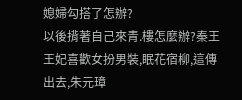媳婦勾搭了怎辦?
以後揹著自己來青.樓怎麼辦?秦王王妃喜歡女扮男裝,眠花宿柳,這傳出去,朱元璋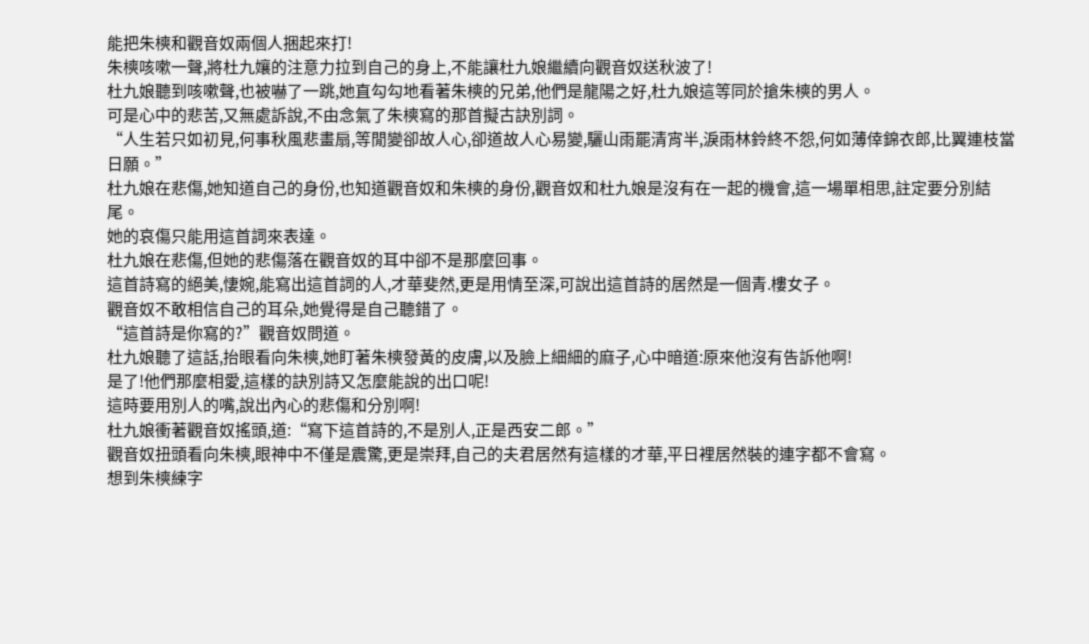能把朱樉和觀音奴兩個人捆起來打!
朱樉咳嗽一聲,將杜九孃的注意力拉到自己的身上,不能讓杜九娘繼續向觀音奴送秋波了!
杜九娘聽到咳嗽聲,也被嚇了一跳,她直勾勾地看著朱樉的兄弟,他們是龍陽之好,杜九娘這等同於搶朱樉的男人。
可是心中的悲苦,又無處訴說,不由念氣了朱樉寫的那首擬古訣別詞。
“人生若只如初見,何事秋風悲畫扇,等閒變卻故人心,卻道故人心易變,驪山雨罷清宵半,淚雨林鈴終不怨,何如薄倖錦衣郎,比翼連枝當日願。”
杜九娘在悲傷,她知道自己的身份,也知道觀音奴和朱樉的身份,觀音奴和杜九娘是沒有在一起的機會,這一場單相思,註定要分別結尾。
她的哀傷只能用這首詞來表達。
杜九娘在悲傷,但她的悲傷落在觀音奴的耳中卻不是那麼回事。
這首詩寫的絕美,悽婉,能寫出這首詞的人,才華斐然,更是用情至深,可說出這首詩的居然是一個青.樓女子。
觀音奴不敢相信自己的耳朵,她覺得是自己聽錯了。
“這首詩是你寫的?”觀音奴問道。
杜九娘聽了這話,抬眼看向朱樉,她盯著朱樉發黃的皮膚,以及臉上細細的麻子,心中暗道:原來他沒有告訴他啊!
是了!他們那麼相愛,這樣的訣別詩又怎麼能說的出口呢!
這時要用別人的嘴,說出內心的悲傷和分別啊!
杜九娘衝著觀音奴搖頭,道:“寫下這首詩的,不是別人,正是西安二郎。”
觀音奴扭頭看向朱樉,眼神中不僅是震驚,更是崇拜,自己的夫君居然有這樣的才華,平日裡居然裝的連字都不會寫。
想到朱樉練字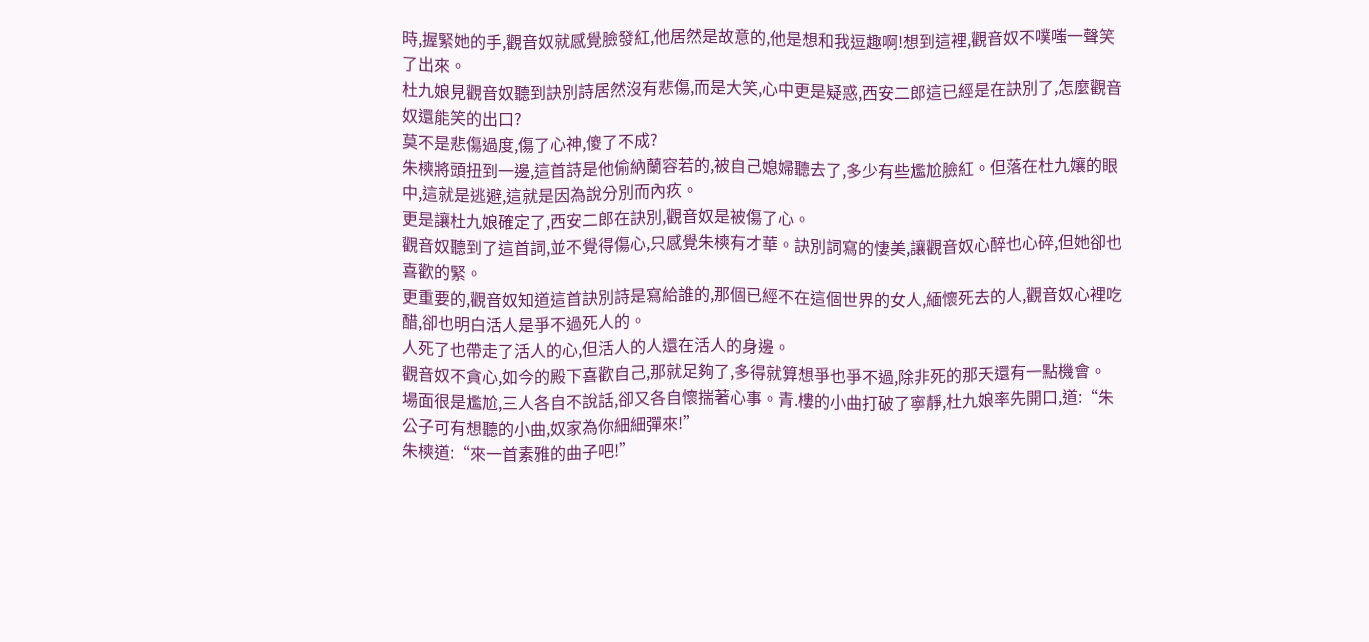時,握緊她的手,觀音奴就感覺臉發紅,他居然是故意的,他是想和我逗趣啊!想到這裡,觀音奴不噗嗤一聲笑了出來。
杜九娘見觀音奴聽到訣別詩居然沒有悲傷,而是大笑,心中更是疑惑,西安二郎這已經是在訣別了,怎麼觀音奴還能笑的出口?
莫不是悲傷過度,傷了心神,傻了不成?
朱樉將頭扭到一邊,這首詩是他偷納蘭容若的,被自己媳婦聽去了,多少有些尷尬臉紅。但落在杜九孃的眼中,這就是逃避,這就是因為說分別而內疚。
更是讓杜九娘確定了,西安二郎在訣別,觀音奴是被傷了心。
觀音奴聽到了這首詞,並不覺得傷心,只感覺朱樉有才華。訣別詞寫的悽美,讓觀音奴心醉也心碎,但她卻也喜歡的緊。
更重要的,觀音奴知道這首訣別詩是寫給誰的,那個已經不在這個世界的女人,緬懷死去的人,觀音奴心裡吃醋,卻也明白活人是爭不過死人的。
人死了也帶走了活人的心,但活人的人還在活人的身邊。
觀音奴不貪心,如今的殿下喜歡自己,那就足夠了,多得就算想爭也爭不過,除非死的那天還有一點機會。
場面很是尷尬,三人各自不說話,卻又各自懷揣著心事。青.樓的小曲打破了寧靜,杜九娘率先開口,道:“朱公子可有想聽的小曲,奴家為你細細彈來!”
朱樉道:“來一首素雅的曲子吧!”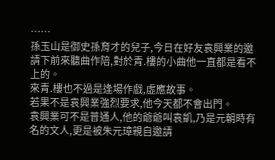……
孫玉山是御史孫育才的兒子,今日在好友袁興業的邀請下前來聽曲作陪,對於青.樓的小曲他一直都是看不上的。
來青.樓也不過是逢場作戲,虛應故事。
若果不是袁興業強烈要求,他今天都不會出門。
袁興業可不是普通人,他的爺爺叫袁凱,乃是元朝時有名的文人,更是被朱元璋親自邀請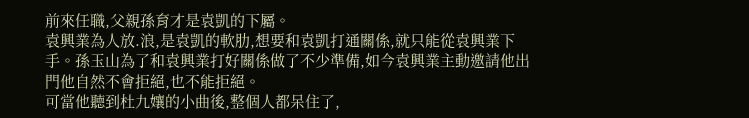前來任職,父親孫育才是袁凱的下屬。
袁興業為人放.浪,是袁凱的軟肋,想要和袁凱打通關係,就只能從袁興業下手。孫玉山為了和袁興業打好關係做了不少準備,如今袁興業主動邀請他出門他自然不會拒絕,也不能拒絕。
可當他聽到杜九孃的小曲後,整個人都呆住了,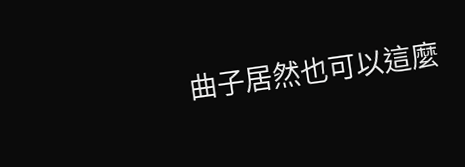曲子居然也可以這麼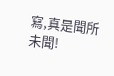寫,真是聞所未聞!